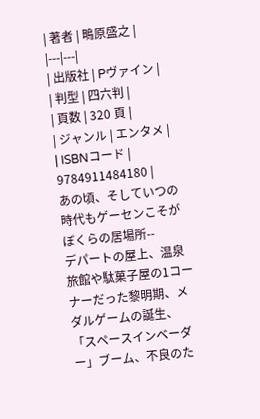| 著者 | 鴫原盛之 |
|---|---|
| 出版社 | Pヴァイン |
| 判型 | 四六判 |
| 頁数 | 320 頁 |
| ジャンル | エンタメ |
| ISBNコード | 9784911484180 |
あの頃、そしていつの時代もゲーセンこそがぼくらの居場所--
デパートの屋上、温泉旅館や駄菓子屋の1コーナーだった黎明期、メダルゲームの誕生、「スペースインベーダー」ブーム、不良のた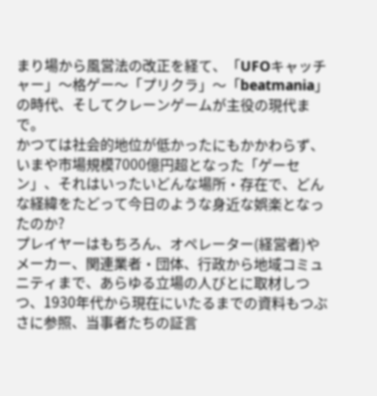まり場から風営法の改正を経て、「UFOキャッチャー」〜格ゲー〜「プリクラ」〜「beatmania」の時代、そしてクレーンゲームが主役の現代まで。
かつては社会的地位が低かったにもかかわらず、いまや市場規模7000億円超となった「ゲーセン」、それはいったいどんな場所・存在で、どんな経緯をたどって今日のような身近な娯楽となったのか?
プレイヤーはもちろん、オペレーター(経営者)やメーカー、関連業者・団体、行政から地域コミュニティまで、あらゆる立場の人びとに取材しつつ、1930年代から現在にいたるまでの資料もつぶさに参照、当事者たちの証言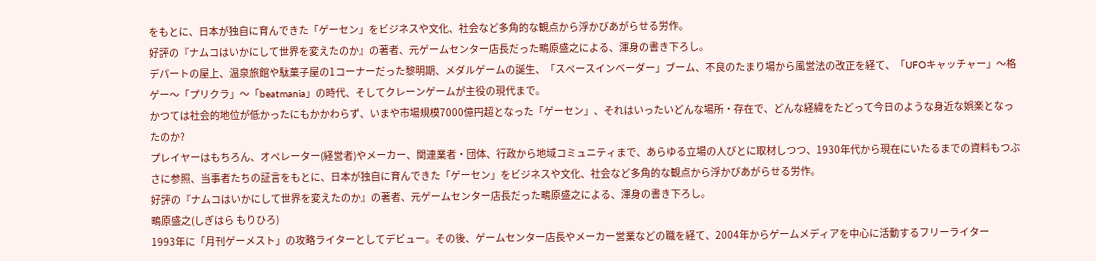をもとに、日本が独自に育んできた「ゲーセン」をビジネスや文化、社会など多角的な観点から浮かびあがらせる労作。
好評の『ナムコはいかにして世界を変えたのか』の著者、元ゲームセンター店長だった鴫原盛之による、渾身の書き下ろし。
デパートの屋上、温泉旅館や駄菓子屋の1コーナーだった黎明期、メダルゲームの誕生、「スペースインベーダー」ブーム、不良のたまり場から風営法の改正を経て、「UFOキャッチャー」〜格ゲー〜「プリクラ」〜「beatmania」の時代、そしてクレーンゲームが主役の現代まで。
かつては社会的地位が低かったにもかかわらず、いまや市場規模7000億円超となった「ゲーセン」、それはいったいどんな場所・存在で、どんな経緯をたどって今日のような身近な娯楽となったのか?
プレイヤーはもちろん、オペレーター(経営者)やメーカー、関連業者・団体、行政から地域コミュニティまで、あらゆる立場の人びとに取材しつつ、1930年代から現在にいたるまでの資料もつぶさに参照、当事者たちの証言をもとに、日本が独自に育んできた「ゲーセン」をビジネスや文化、社会など多角的な観点から浮かびあがらせる労作。
好評の『ナムコはいかにして世界を変えたのか』の著者、元ゲームセンター店長だった鴫原盛之による、渾身の書き下ろし。
鴫原盛之(しぎはら もりひろ)
1993年に「月刊ゲーメスト」の攻略ライターとしてデビュー。その後、ゲームセンター店長やメーカー営業などの職を経て、2004年からゲームメディアを中心に活動するフリーライター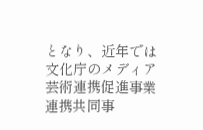となり、近年では文化庁のメディア芸術連携促進事業 連携共同事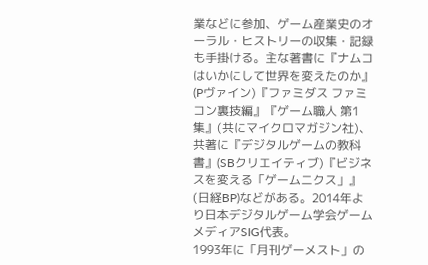業などに参加、ゲーム産業史のオーラル・ヒストリーの収集・記録も手掛ける。主な著書に『ナムコはいかにして世界を変えたのか』(Pヴァイン)『ファミダス ファミコン裏技編』『ゲーム職人 第1集』(共にマイクロマガジン社)、共著に『デジタルゲームの教科書』(SBクリエイティブ)『ビジネスを変える「ゲームニクス」』(日経BP)などがある。2014年より日本デジタルゲーム学会ゲームメディアSIG代表。
1993年に「月刊ゲーメスト」の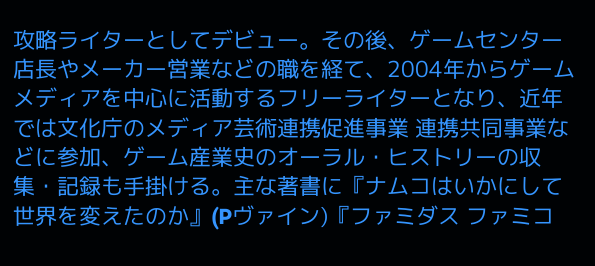攻略ライターとしてデビュー。その後、ゲームセンター店長やメーカー営業などの職を経て、2004年からゲームメディアを中心に活動するフリーライターとなり、近年では文化庁のメディア芸術連携促進事業 連携共同事業などに参加、ゲーム産業史のオーラル・ヒストリーの収集・記録も手掛ける。主な著書に『ナムコはいかにして世界を変えたのか』(Pヴァイン)『ファミダス ファミコ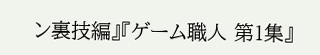ン裏技編』『ゲーム職人 第1集』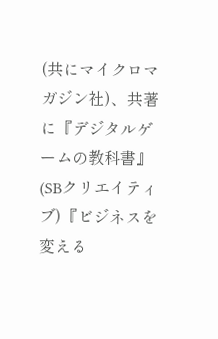(共にマイクロマガジン社)、共著に『デジタルゲームの教科書』(SBクリエイティブ)『ビジネスを変える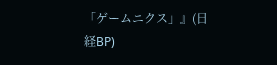「ゲームニクス」』(日経BP)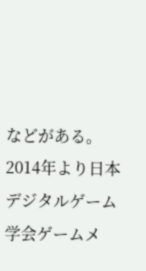などがある。2014年より日本デジタルゲーム学会ゲームメ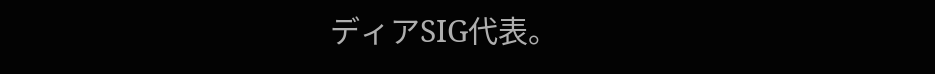ディアSIG代表。